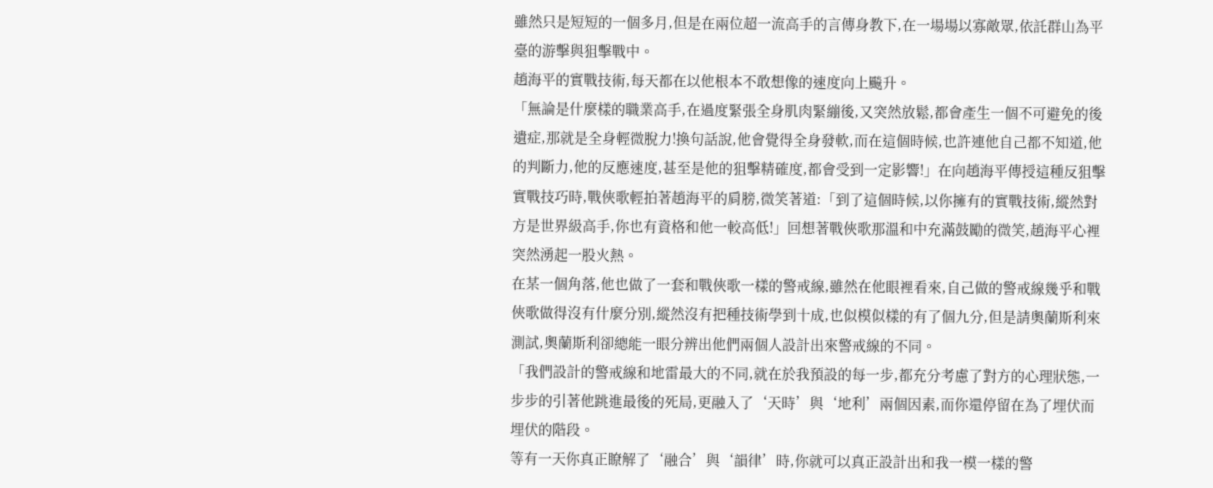雖然只是短短的一個多月,但是在兩位超一流高手的言傳身教下,在一場場以寡敵眾,依託群山為平臺的游擊與狙擊戰中。
趙海平的實戰技術,每天都在以他根本不敢想像的速度向上飈升。
「無論是什麼樣的職業高手,在過度緊張全身肌肉緊繃後,又突然放鬆,都會產生一個不可避免的後遺症,那就是全身輕微脫力!換句話說,他會覺得全身發軟,而在這個時候,也許連他自己都不知道,他的判斷力,他的反應速度,甚至是他的狙擊精確度,都會受到一定影響!」在向趙海平傳授這種反狙擊實戰技巧時,戰俠歌輕拍著趙海平的肩膀,微笑著道:「到了這個時候,以你擁有的實戰技術,縱然對方是世界級高手,你也有資格和他一較高低!」回想著戰俠歌那溫和中充滿鼓勵的微笑,趙海平心裡突然湧起一股火熱。
在某一個角落,他也做了一套和戰俠歌一樣的警戒線,雖然在他眼裡看來,自己做的警戒線幾乎和戰俠歌做得沒有什麼分別,縱然沒有把種技術學到十成,也似模似樣的有了個九分,但是請奧蘭斯利來測試,奧蘭斯利卻總能一眼分辨出他們兩個人設計出來警戒線的不同。
「我們設計的警戒線和地雷最大的不同,就在於我預設的每一步,都充分考慮了對方的心理狀態,一步步的引著他跳進最後的死局,更融入了‘天時’與‘地利’兩個因素,而你還停留在為了埋伏而埋伏的階段。
等有一天你真正瞭解了‘融合’與‘韻律’時,你就可以真正設計出和我一模一樣的警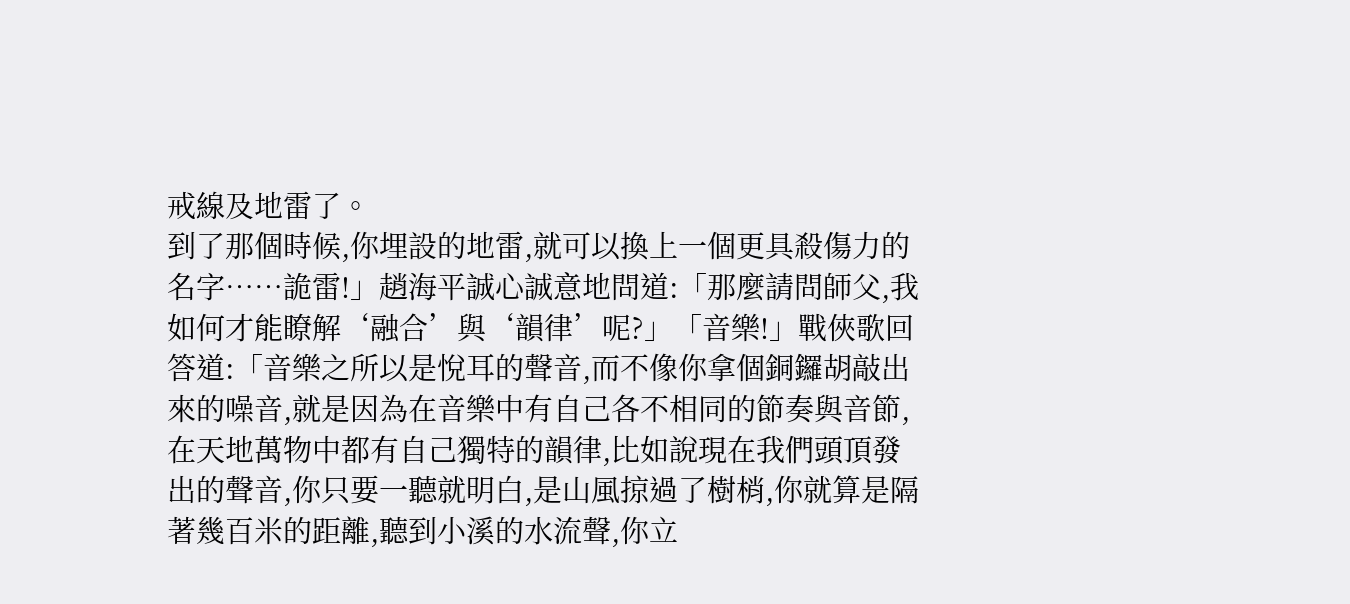戒線及地雷了。
到了那個時候,你埋設的地雷,就可以換上一個更具殺傷力的名字……詭雷!」趙海平誠心誠意地問道:「那麼請問師父,我如何才能瞭解‘融合’與‘韻律’呢?」「音樂!」戰俠歌回答道:「音樂之所以是悅耳的聲音,而不像你拿個銅鑼胡敲出來的噪音,就是因為在音樂中有自己各不相同的節奏與音節,在天地萬物中都有自己獨特的韻律,比如說現在我們頭頂發出的聲音,你只要一聽就明白,是山風掠過了樹梢,你就算是隔著幾百米的距離,聽到小溪的水流聲,你立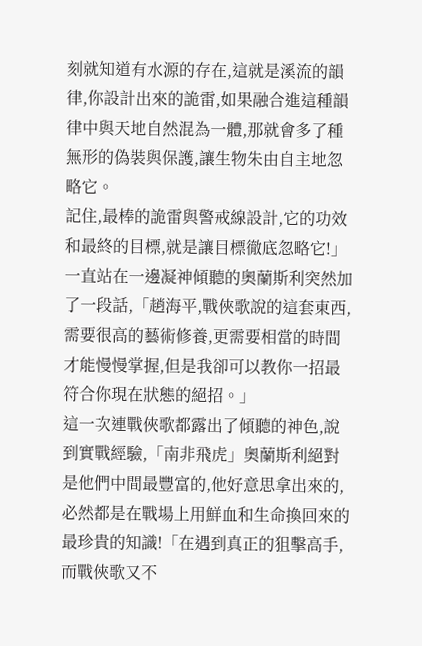刻就知道有水源的存在,這就是溪流的韻律,你設計出來的詭雷,如果融合進這種韻律中與天地自然混為一體,那就會多了種無形的偽裝與保護,讓生物朱由自主地忽略它。
記住,最棒的詭雷與警戒線設計,它的功效和最終的目標,就是讓目標徹底忽略它!」一直站在一邊凝神傾聽的奧蘭斯利突然加了一段話,「趙海平,戰俠歌說的這套東西,需要很高的藝術修養,更需要相當的時間才能慢慢掌握,但是我卻可以教你一招最符合你現在狀態的絕招。」
這一次連戰俠歌都露出了傾聽的神色,說到實戰經驗,「南非飛虎」奧蘭斯利絕對是他們中間最豐富的,他好意思拿出來的,必然都是在戰場上用鮮血和生命換回來的最珍貴的知識!「在遇到真正的狙擊高手,而戰俠歌又不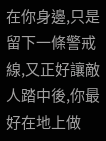在你身邊,只是留下一條警戒線,又正好讓敵人踏中後,你最好在地上做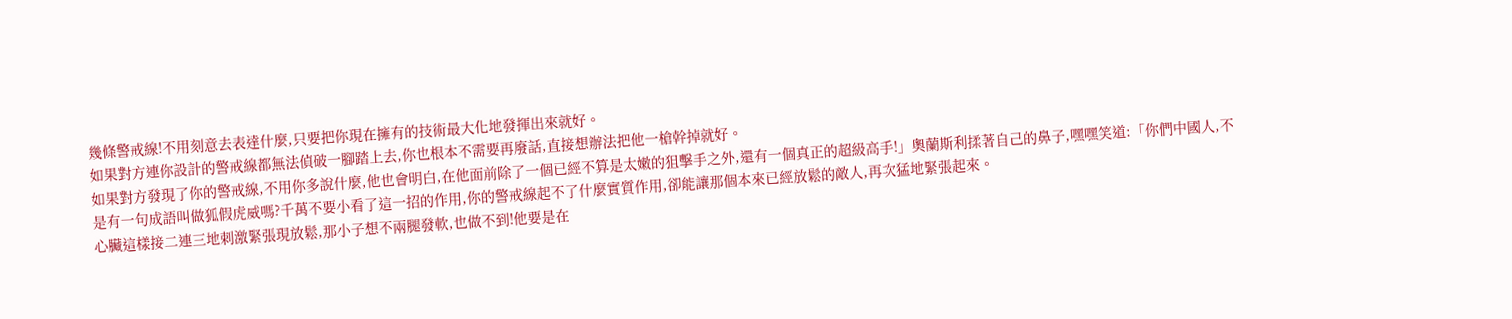幾條警戒線!不用刻意去表達什麼,只要把你現在擁有的技術最大化地發揮出來就好。
如果對方連你設計的警戒線都無法偵破一腳踏上去,你也根本不需要再廢話,直接想辦法把他一槍幹掉就好。
如果對方發現了你的警戒線,不用你多說什麼,他也會明白,在他面前除了一個已經不算是太嫩的狙擊手之外,還有一個真正的超級高手!」奧蘭斯利揉著自己的鼻子,嘿嘿笑道:「你們中國人,不是有一句成語叫做狐假虎威嗎?千萬不要小看了這一招的作用,你的警戒線起不了什麼實質作用,卻能讓那個本來已經放鬆的敵人,再次猛地緊張起來。
心臟這樣接二連三地刺激緊張現放鬆,那小子想不兩腿發軟,也做不到!他要是在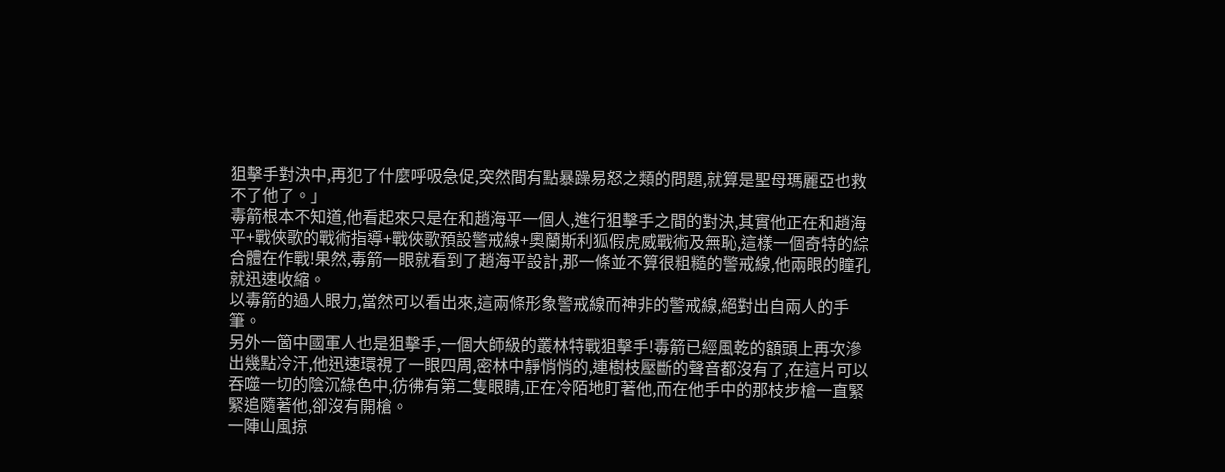狙擊手對決中,再犯了什麼呼吸急促,突然間有點暴躁易怒之類的問題,就算是聖母瑪麗亞也救不了他了。」
毒箭根本不知道,他看起來只是在和趙海平一個人,進行狙擊手之間的對決,其實他正在和趙海平+戰俠歌的戰術指導+戰俠歌預設警戒線+奧蘭斯利狐假虎威戰術及無恥,這樣一個奇特的綜合體在作戰!果然,毒箭一眼就看到了趙海平設計,那一條並不算很粗糙的警戒線,他兩眼的瞳孔就迅速收縮。
以毒箭的過人眼力,當然可以看出來,這兩條形象警戒線而神非的警戒線,絕對出自兩人的手筆。
另外一箇中國軍人也是狙擊手,一個大師級的叢林特戰狙擊手!毒箭已經風乾的額頭上再次滲出幾點冷汗,他迅速環視了一眼四周,密林中靜悄悄的,連樹枝壓斷的聲音都沒有了,在這片可以吞噬一切的陰沉綠色中,彷彿有第二隻眼睛,正在冷陌地盯著他,而在他手中的那枝步槍一直緊緊追隨著他,卻沒有開槍。
一陣山風掠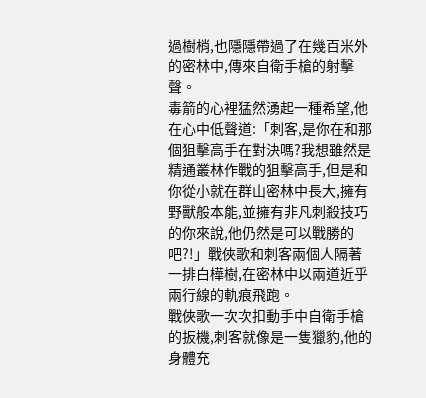過樹梢,也隱隱帶過了在幾百米外的密林中,傳來自衛手槍的射擊聲。
毒箭的心裡猛然湧起一種希望,他在心中低聲道:「刺客,是你在和那個狙擊高手在對決嗎?我想雖然是精通叢林作戰的狙擊高手,但是和你從小就在群山密林中長大,擁有野獸般本能,並擁有非凡刺殺技巧的你來說,他仍然是可以戰勝的吧?!」戰俠歌和刺客兩個人隔著一排白樺樹,在密林中以兩道近乎兩行線的軌痕飛跑。
戰俠歌一次次扣動手中自衛手槍的扳機,刺客就像是一隻獵豹,他的身體充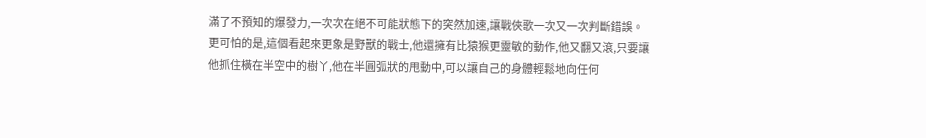滿了不預知的爆發力,一次次在絕不可能狀態下的突然加速,讓戰俠歌一次又一次判斷錯誤。
更可怕的是,這個看起來更象是野獸的戰士,他還擁有比猿猴更靈敏的動作,他又翻又滾,只要讓他抓住橫在半空中的樹丫,他在半圓弧狀的甩動中,可以讓自己的身體輕鬆地向任何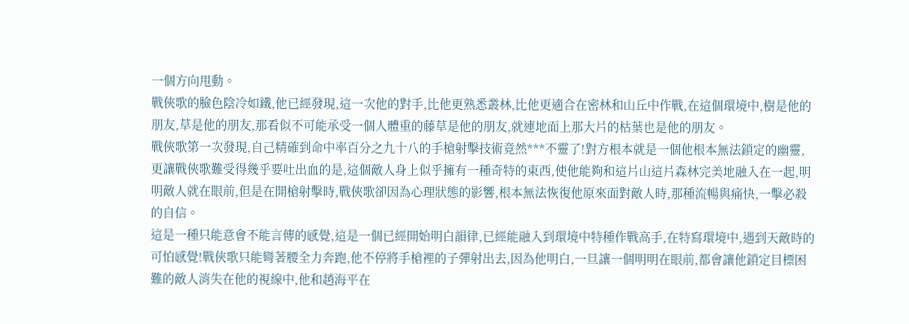一個方向甩動。
戰俠歌的臉色陰冷如鐵,他已經發現,這一次他的對手,比他更熟悉叢林,比他更適合在密林和山丘中作戰,在這個環境中,樹是他的朋友,草是他的朋友,那看似不可能承受一個人體重的藤草是他的朋友,就連地面上那大片的枯葉也是他的朋友。
戰俠歌第一次發現,自己精確到命中率百分之九十八的手槍射擊技術竟然***不靈了!對方根本就是一個他根本無法鎖定的幽靈,更讓戰俠歌難受得幾乎要吐出血的是,這個敵人身上似乎擁有一種奇特的東西,使他能夠和這片山這片森林完美地融入在一起,明明敵人就在眼前,但是在開槍射擊時,戰俠歌卻因為心理狀態的影響,根本無法恢復他原來面對敵人時,那種流暢與痛快,一擊必殺的自信。
這是一種只能意會不能言傳的感覺,這是一個已經開始明白韻律,已經能融入到環境中特種作戰高手,在特寫環境中,遇到天敵時的可怕感覺!戰俠歌只能彎著腰全力奔跑,他不停將手槍裡的子彈射出去,因為他明白,一旦讓一個明明在眼前,都會讓他鎖定目標困難的敵人消失在他的視線中,他和趙海平在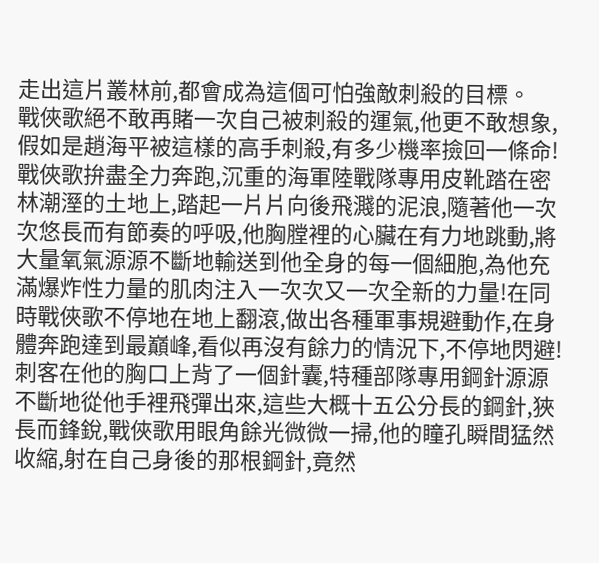走出這片叢林前,都會成為這個可怕強敵刺殺的目標。
戰俠歌絕不敢再賭一次自己被刺殺的運氣,他更不敢想象,假如是趙海平被這樣的高手刺殺,有多少機率撿回一條命!戰俠歌拚盡全力奔跑,沉重的海軍陸戰隊專用皮靴踏在密林潮溼的土地上,踏起一片片向後飛濺的泥浪,隨著他一次次悠長而有節奏的呼吸,他胸膛裡的心臟在有力地跳動,將大量氧氣源源不斷地輸送到他全身的每一個細胞,為他充滿爆炸性力量的肌肉注入一次次又一次全新的力量!在同時戰俠歌不停地在地上翻滾,做出各種軍事規避動作,在身體奔跑達到最巔峰,看似再沒有餘力的情況下,不停地閃避!刺客在他的胸口上背了一個針囊,特種部隊專用鋼針源源不斷地從他手裡飛彈出來,這些大概十五公分長的鋼針,狹長而鋒銳,戰俠歌用眼角餘光微微一掃,他的瞳孔瞬間猛然收縮,射在自己身後的那根鋼針,竟然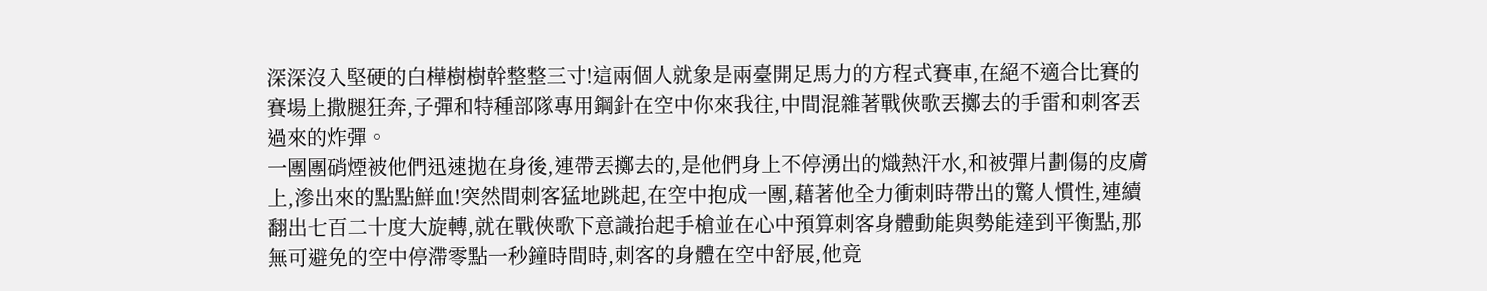深深沒入堅硬的白樺樹樹幹整整三寸!這兩個人就象是兩臺開足馬力的方程式賽車,在絕不適合比賽的賽場上撒腿狂奔,子彈和特種部隊專用鋼針在空中你來我往,中間混雜著戰俠歌丟擲去的手雷和刺客丟過來的炸彈。
一團團硝煙被他們迅速拋在身後,連帶丟擲去的,是他們身上不停湧出的熾熱汗水,和被彈片劃傷的皮膚上,滲出來的點點鮮血!突然間刺客猛地跳起,在空中抱成一團,藉著他全力衝刺時帶出的驚人慣性,連續翻出七百二十度大旋轉,就在戰俠歌下意識抬起手槍並在心中預算刺客身體動能與勢能達到平衡點,那無可避免的空中停滯零點一秒鐘時間時,刺客的身體在空中舒展,他竟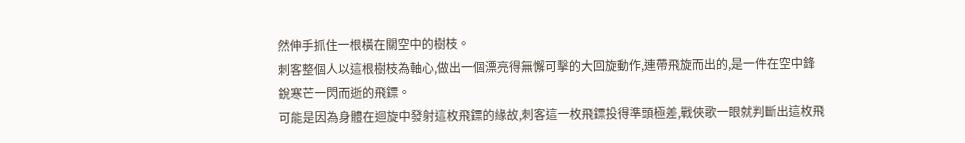然伸手抓住一根橫在關空中的樹枝。
刺客整個人以這根樹枝為軸心,做出一個漂亮得無懈可擊的大回旋動作,連帶飛旋而出的,是一件在空中鋒銳寒芒一閃而逝的飛鏢。
可能是因為身體在迴旋中發射這枚飛鏢的緣故,刺客這一枚飛鏢投得準頭極差,戰俠歌一眼就判斷出這枚飛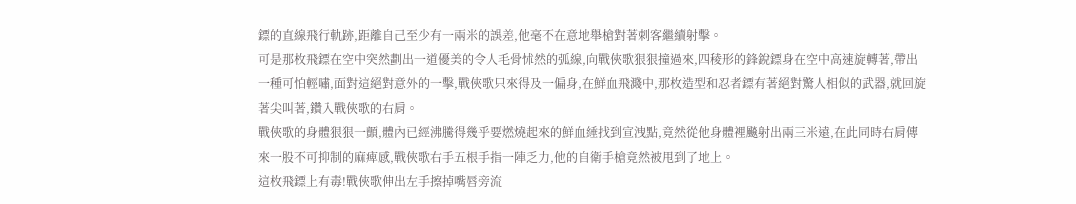鏢的直線飛行軌跡,距離自己至少有一兩米的誤差,他毫不在意地舉槍對著刺客繼續射擊。
可是那枚飛鏢在空中突然劃出一道優美的令人毛骨怵然的弧線,向戰俠歌狠狠撞過來,四稜形的鋒銳鏢身在空中高速旋轉著,帶出一種可怕輕嘯,面對這絕對意外的一擊,戰俠歌只來得及一偏身,在鮮血飛濺中,那枚造型和忍者鏢有著絕對驚人相似的武器,就回旋著尖叫著,鑽入戰俠歌的右肩。
戰俠歌的身體狠狠一顫,體內已經沸騰得幾乎要燃燒起來的鮮血綞找到宣洩點,竟然從他身體裡飈射出兩三米遠,在此同時右肩傳來一股不可抑制的麻痺感,戰俠歌右手五根手指一陣乏力,他的自衛手槍竟然被甩到了地上。
這枚飛鏢上有毒!戰俠歌伸出左手擦掉嘴唇旁流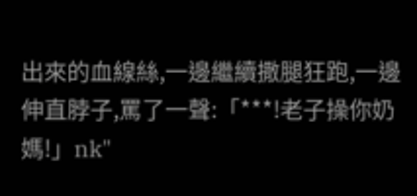出來的血線絲,一邊繼續撒腿狂跑,一邊伸直脖子,罵了一聲:「***!老子操你奶媽!」nk"